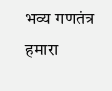भव्य गणतंत्र हमारा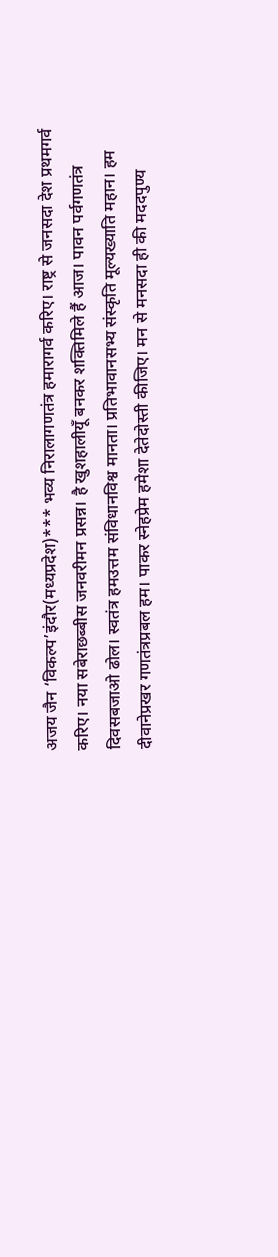अजय जैन ‘विकल्प’इंदौर(मध्यप्रदेश)*** भव्य निरालागणतंत्र हमारागर्व करिए। राष्ट्र से जनसदा देश प्रथमगर्व करिए। नया सबेराछब्बीस जनवरीमन प्रसन्न। है खुशहालीयूँ बनकर शक्तिमिले हैं आज। पावन पर्वगणतंत्र दिवसबजाओ ढोल। स्वतंत्र हमउत्तम संविधानविश्व मानता। प्रतिभावानसभ्य संस्कृति मूल्यख्याति महान। हम दीवानेप्रखर गणतंत्रप्रबल हम। पाकर स्नेहप्रेम हमेशा देतेदोस्ती कीजिए। मन से मनसदा ही की मददपुण्य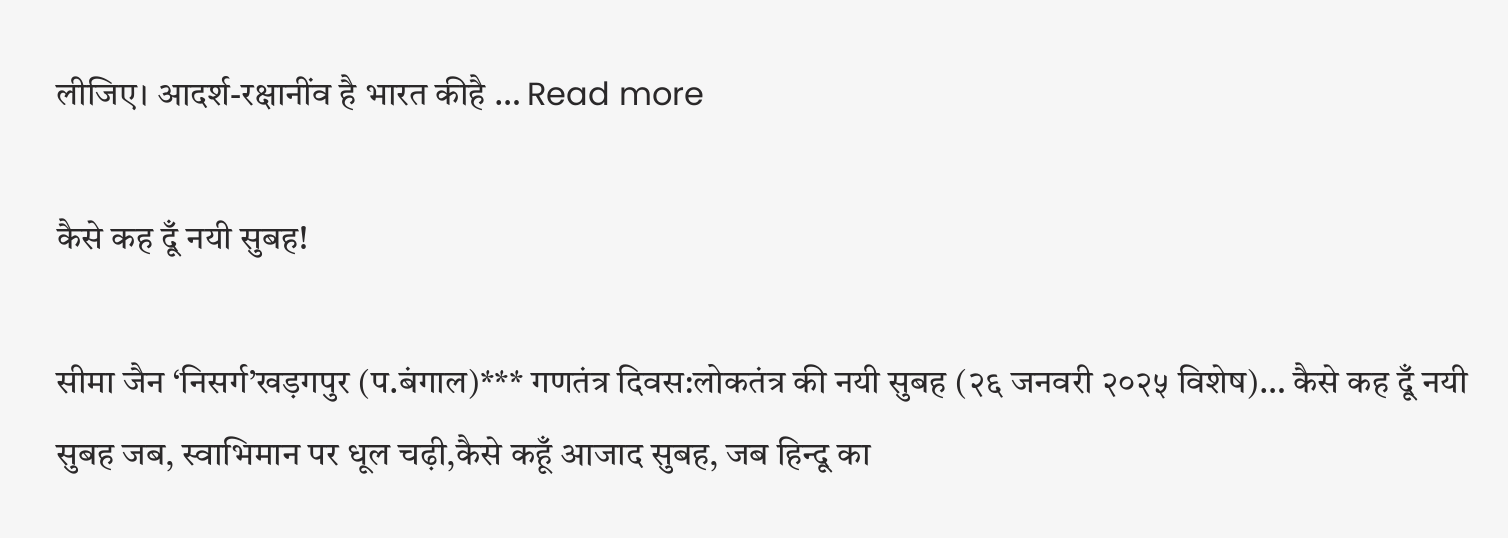लीजिए। आदर्श-रक्षानींव है भारत कीहै … Read more

कैसे कह दूँ नयी सुबह!

सीमा जैन ‘निसर्ग’खड़गपुर (प.बंगाल)*** गणतंत्र दिवस:लोकतंत्र की नयी सुबह (२६ जनवरी २०२५ विशेष)… कैसे कह दूँ नयी सुबह जब, स्वाभिमान पर धूल चढ़ी,कैसे कहूँ आजाद सुबह, जब हिन्दू का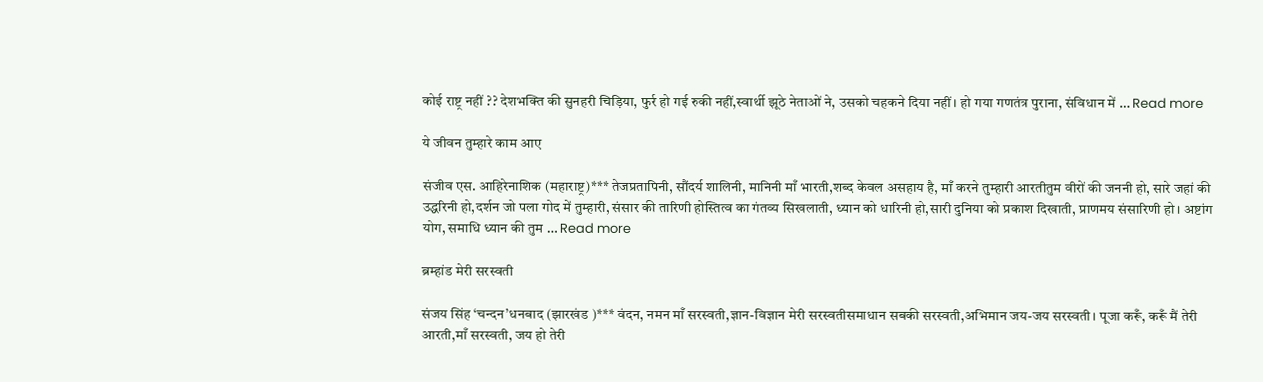कोई राष्ट्र नहीं ?? देशभक्ति की सुनहरी चिड़िया, फुर्र हो गई रुकी नहीं,स्वार्थी झूठे नेताओं ने, उसको चहकने दिया नहीं। हो गया गणतंत्र पुराना, संविधान में … Read more

ये जीवन तुम्हारे काम आए

संजीव एस. आहिरेनाशिक (महाराष्ट्र)*** तेजप्रतापिनी, सौंदर्य शालिनी, मानिनी माँ भारती,शब्द केवल असहाय है, माँ करने तुम्हारी आरतीतुम वीरों की जननी हो, सारे जहां की उद्धरिनी हो,दर्शन जो पला गोद में तुम्हारी, संसार की तारिणी होस्तित्व का गंतव्य सिखलाती, ध्यान को धारिनी हो,सारी दुनिया को प्रकाश दिखाती, प्राणमय संसारिणी हो। अष्टांग योग, समाधि ध्यान की तुम … Read more

ब्रम्हांड मेरी सरस्वती

संजय सिंह ‘चन्दन’धनबाद (झारखंड )*** वंदन, नमन माँ सरस्वती,ज्ञान-विज्ञान मेरी सरस्वतीसमाधान सबकी सरस्वती,अभिमान जय-जय सरस्वती। पूजा करूँ, करूँ मैं तेरी आरती,माँ सरस्वती, जय हो तेरी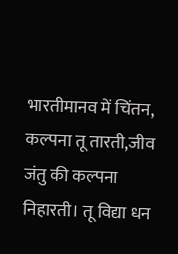भारतीमानव में चिंतन, कल्पना तू तारती,जीव जंतु की कल्पना निहारती। तू विद्या धन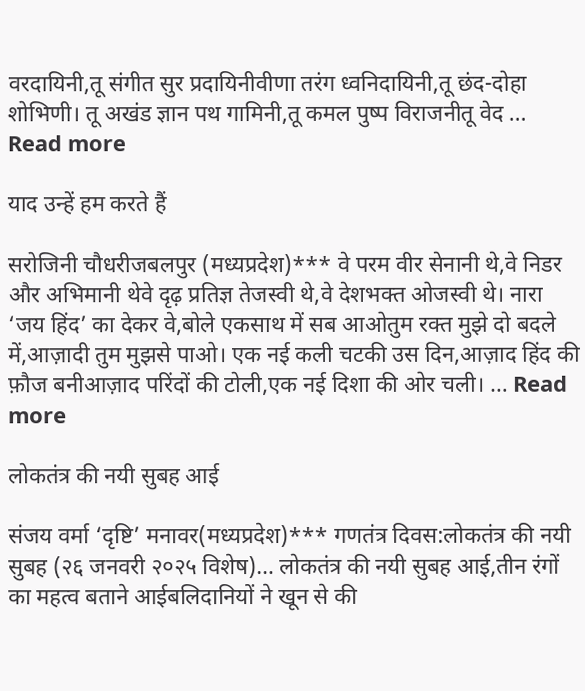वरदायिनी,तू संगीत सुर प्रदायिनीवीणा तरंग ध्वनिदायिनी,तू छंद-दोहा शोभिणी। तू अखंड ज्ञान पथ गामिनी,तू कमल पुष्प विराजनीतू वेद … Read more

याद उन्हें हम करते हैं

सरोजिनी चौधरीजबलपुर (मध्यप्रदेश)*** वे परम वीर सेनानी थे,वे निडर और अभिमानी थेवे दृढ़ प्रतिज्ञ तेजस्वी थे,वे देशभक्त ओजस्वी थे। नारा ‘जय हिंद’ का देकर वे,बोले एकसाथ में सब आओतुम रक्त मुझे दो बदले में,आज़ादी तुम मुझसे पाओ। एक नई कली चटकी उस दिन,आज़ाद हिंद की फ़ौज बनीआज़ाद परिंदों की टोली,एक नई दिशा की ओर चली। … Read more

लोकतंत्र की नयी सुबह आई

संजय वर्मा ‘दृष्टि’ मनावर(मध्यप्रदेश)*** गणतंत्र दिवस:लोकतंत्र की नयी सुबह (२६ जनवरी २०२५ विशेष)… लोकतंत्र की नयी सुबह आई,तीन रंगों का महत्व बताने आईबलिदानियों ने खून से की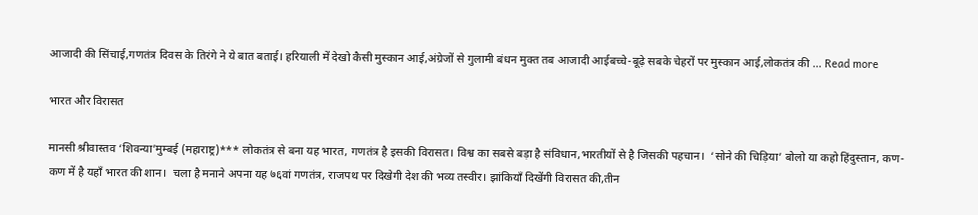आजादी की सिंचाई,गणतंत्र दिवस के तिरंगे ने ये बात बताई। हरियाली में देखो कैसी मुस्कान आई,अंग्रेजों से गुलामी बंधन मुक्त तब आजादी आईबच्चे-बूढ़े सबके चेहरों पर मुस्कान आई,लोकतंत्र की … Read more

भारत और विरासत

मानसी श्रीवास्तव ‘शिवन्या’मुम्बई (महाराष्ट्र)*** लोकतंत्र से बना यह भारत, गणतंत्र है इसकी विरासत। विश्व का सबसे बड़ा है संविधान,भारतीयों से है जिसकी पहचान।  ‘सोने की चिड़िया’ बोलो या कहो हिंदुस्तान, कण-कण में है यहाँ भारत की शान।  चला है मनाने अपना यह ७६वां गणतंत्र, राजपथ पर दिखेगी देश की भव्य तस्वीर। झांकियाँ दिखेंगी विरासत की,तीन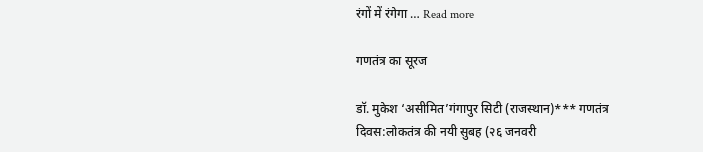रंगों में रंगेगा … Read more

गणतंत्र का सूरज

डॉ. मुकेश ‘असीमित’गंगापुर सिटी (राजस्थान)*** गणतंत्र दिवस:लोकतंत्र की नयी सुबह (२६ जनवरी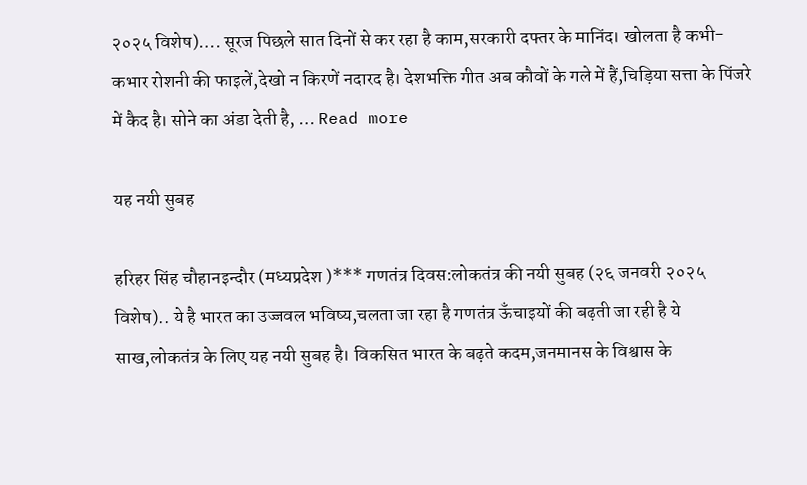२०२५ विशेष)…. सूरज पिछले सात दिनों से कर रहा है काम,सरकारी दफ्तर के मानिंद। खोलता है कभी-कभार रोशनी की फाइलें,देखो न किरणें नदारद है। देशभक्ति गीत अब कौवों के गले में हैं,चिड़िया सत्ता के पिंजरे में कैद है। सोने का अंडा देती है, … Read more

यह नयी सुबह

हरिहर सिंह चौहानइन्दौर (मध्यप्रदेश )*** गणतंत्र दिवस:लोकतंत्र की नयी सुबह (२६ जनवरी २०२५ विशेष).. ये है भारत का उज्जवल भविष्य,चलता जा रहा है गणतंत्र ऊँचाइयों की बढ़ती जा रही है ये साख,लोकतंत्र के लिए यह नयी सुबह है। विकसित भारत के बढ़ते कदम,जनमानस के विश्वास के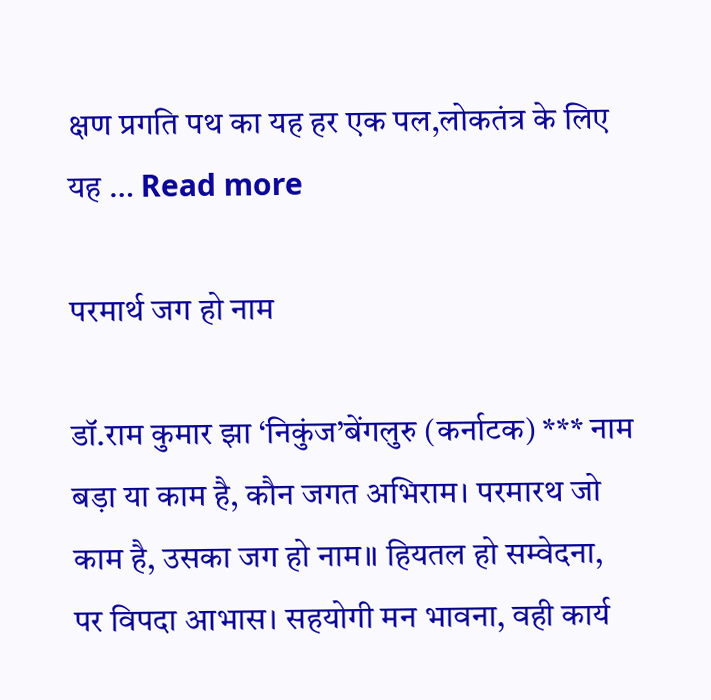क्षण प्रगति पथ का यह हर एक पल,लोकतंत्र के लिए यह … Read more

परमार्थ जग हो नाम

डॉ.राम कुमार झा ‘निकुंज’बेंगलुरु (कर्नाटक) *** नाम बड़ा या काम है, कौन जगत अभिराम। परमारथ जो काम है, उसका जग हो नाम॥ हियतल हो सम्वेदना, पर विपदा आभास। सहयोगी मन भावना, वही कार्य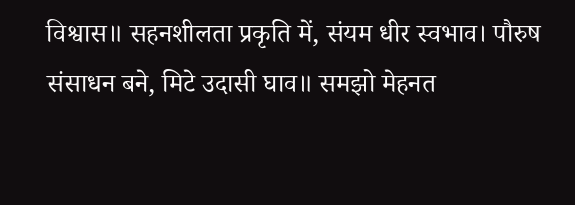विश्वास॥ सहनशीलता प्रकृति में, संयम धीर स्वभाव। पौरुष संसाधन बने, मिटे उदासी घाव॥ समझो मेहनत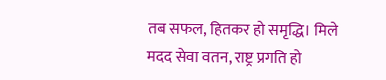तब सफल, हितकर हो समृद्धि। मिले मदद सेवा वतन, राष्ट्र प्रगति हो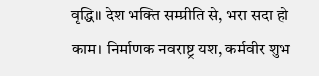वृद्धि॥ देश भक्ति सम्प्रीति से, भरा सदा हो काम। निर्माणक नवराष्ट्र यश, कर्मवीर शुभ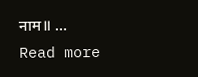नाम॥ … Read more